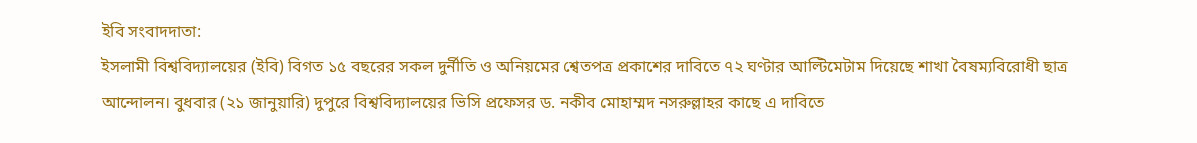ইবি সংবাদদাতা:
ইসলামী বিশ্ববিদ্যালয়ের (ইবি) বিগত ১৫ বছরের সকল দুর্নীতি ও অনিয়মের শ্বেতপত্র প্রকাশের দাবিতে ৭২ ঘণ্টার আল্টিমেটাম দিয়েছে শাখা বৈষম্যবিরোধী ছাত্র আন্দোলন। বুধবার (২১ জানুয়ারি) দুপুরে বিশ্ববিদ্যালয়ের ভিসি প্রফেসর ড. নকীব মোহাম্মদ নসরুল্লাহর কাছে এ দাবিতে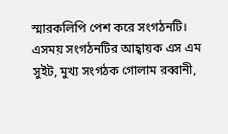স্মারকলিপি পেশ করে সংগঠনটি।
এসময় সংগঠনটির আহ্বায়ক এস এম সুইট, মুখ্য সংগঠক গোলাম রব্বানী,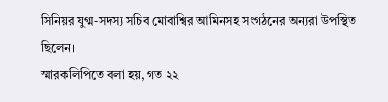সিনিয়র যুগ্ম-সদস্য সচিব মোবাশ্বির আমিনসহ সংগঠনের অন্যরা উপস্থিত ছিলেন।
স্মারকলিপিতে বলা হয়, গত ২২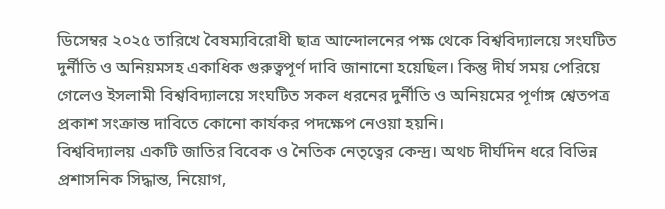ডিসেম্বর ২০২৫ তারিখে বৈষম্যবিরোধী ছাত্র আন্দোলনের পক্ষ থেকে বিশ্ববিদ্যালয়ে সংঘটিত দুর্নীতি ও অনিয়মসহ একাধিক গুরুত্বপূর্ণ দাবি জানানো হয়েছিল। কিন্তু দীর্ঘ সময় পেরিয়ে গেলেও ইসলামী বিশ্ববিদ্যালয়ে সংঘটিত সকল ধরনের দুর্নীতি ও অনিয়মের পূর্ণাঙ্গ শ্বেতপত্র প্রকাশ সংক্রান্ত দাবিতে কোনো কার্যকর পদক্ষেপ নেওয়া হয়নি।
বিশ্ববিদ্যালয় একটি জাতির বিবেক ও নৈতিক নেতৃত্বের কেন্দ্র। অথচ দীর্ঘদিন ধরে বিভিন্ন প্রশাসনিক সিদ্ধান্ত, নিয়োগ,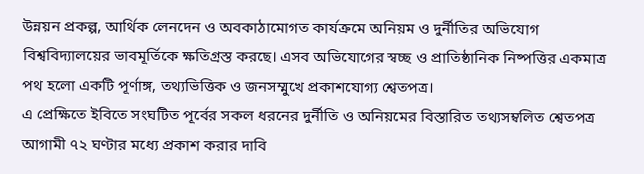উন্নয়ন প্রকল্প, আর্থিক লেনদেন ও অবকাঠামোগত কার্যক্রমে অনিয়ম ও দুর্নীতির অভিযোগ বিশ্ববিদ্যালয়ের ভাবমূর্তিকে ক্ষতিগ্রস্ত করছে। এসব অভিযোগের স্বচ্ছ ও প্রাতিষ্ঠানিক নিষ্পত্তির একমাত্র পথ হলো একটি পূর্ণাঙ্গ, তথ্যভিত্তিক ও জনসম্মুখে প্রকাশযোগ্য শ্বেতপত্র।
এ প্রেক্ষিতে ইবিতে সংঘটিত পূর্বের সকল ধরনের দুর্নীতি ও অনিয়মের বিস্তারিত তথ্যসম্বলিত শ্বেতপত্র আগামী ৭২ ঘণ্টার মধ্যে প্রকাশ করার দাবি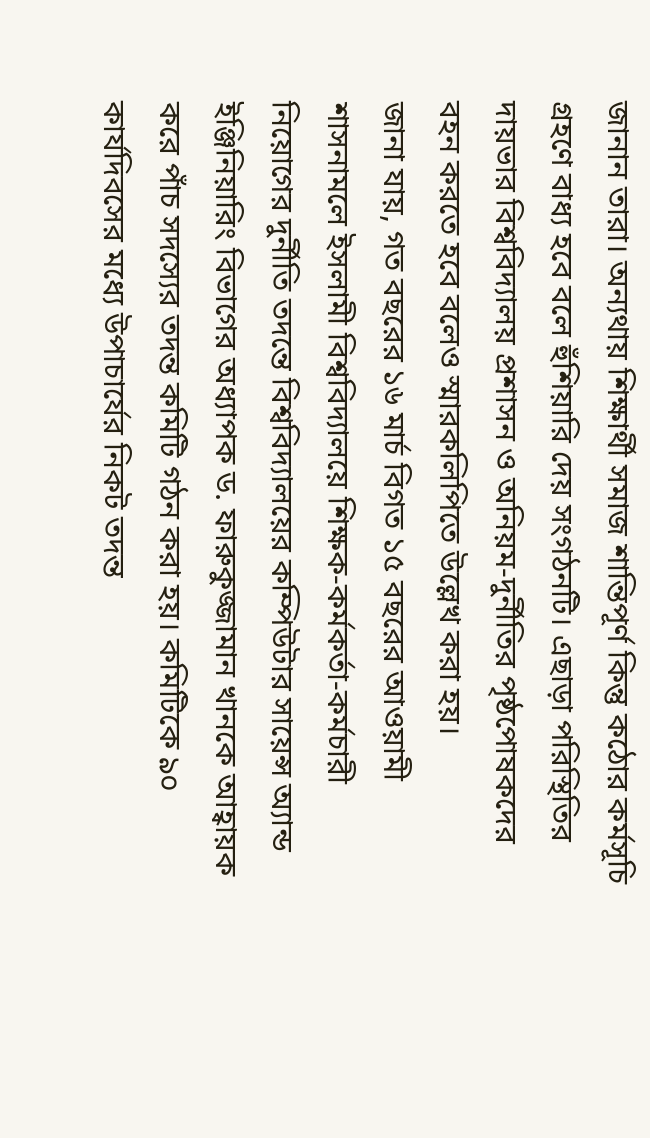জানান তারা। অন্যথায় শিক্ষার্থী সমাজ শান্তিপূর্ণ কিন্তু কঠোর কর্মসূচি গ্রহণে বাধ্য হবে বলে হুঁশিয়ারি দেয় সংগঠনটি। এছাড়া পরিস্থিতির দায়ভার বিশ্ববিদ্যালয় প্রশাসন ও অনিয়ম-দুর্নীতির পৃষ্ঠপোষকদের বহন করতে হবে বলেও স্মারকলিপিতে উল্লেখ করা হয়।
জানা যায়, গত বছরের ১৬ মার্চ বিগত ১৫ বছরের আওয়ামী শাসনামলে ইসলামী বিশ্ববিদ্যালয়ে শিক্ষক-কর্মকর্তা-কর্মচারী নিয়োগের দুর্নীতি তদন্তে বিশ্ববিদ্যালয়ের কম্পিউটার সায়েন্স অ্যান্ড ইঞ্জিনিয়ারিং বিভাগের অধ্যাপক ড. ফারুকুজ্জামান খানকে আহ্বায়ক করে পাঁচ সদস্যের তদন্ত কমিটি গঠন করা হয়। কমিটিকে ৯০ কার্যদিবসের মধ্যে উপাচার্যের নিকট তদন্ত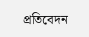প্রতিবেদন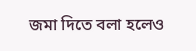জমা দিতে বলা হলেও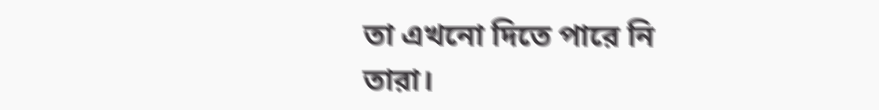তা এখনো দিতে পারে নি তারা।